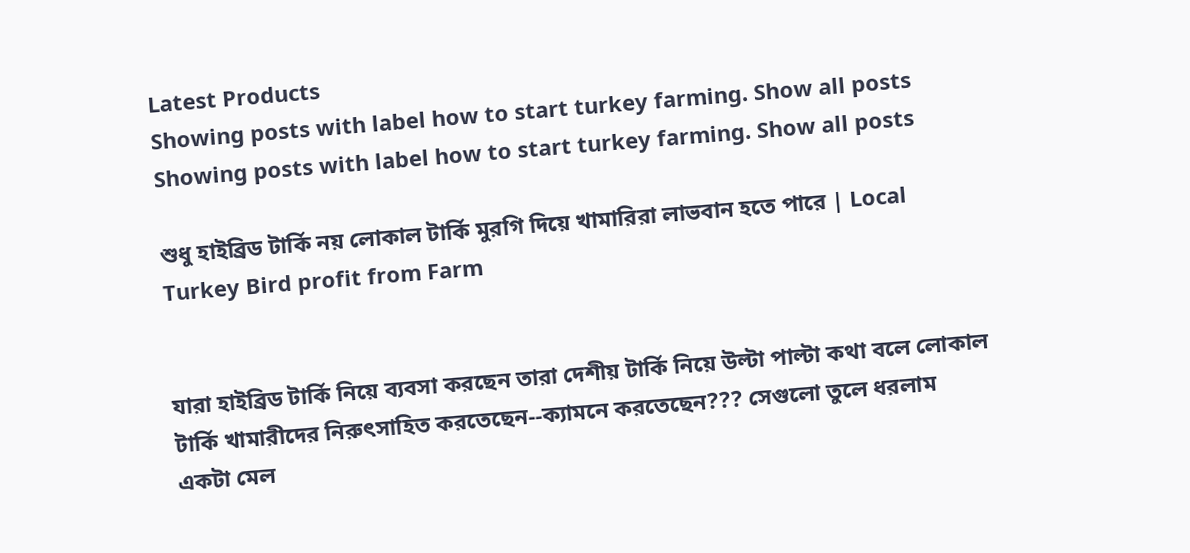Latest Products
Showing posts with label how to start turkey farming. Show all posts
Showing posts with label how to start turkey farming. Show all posts

শুধু হাইব্রিড টার্কি নয় লোকাল টার্কি মুরগি দিয়ে খামারিরা লাভবান হতে পারে | Local Turkey Bird profit from Farm


যারা হাইব্রিড টার্কি নিয়ে ব্যবসা করছেন তারা দেশীয় টার্কি নিয়ে উল্টা পাল্টা কথা বলে লোকাল টার্কি খামারীদের নিরুৎসাহিত করতেছেন--ক্যামনে করতেছেন??? সেগুলো তুলে ধরলাম
একটা মেল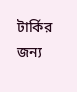টার্কির জন্য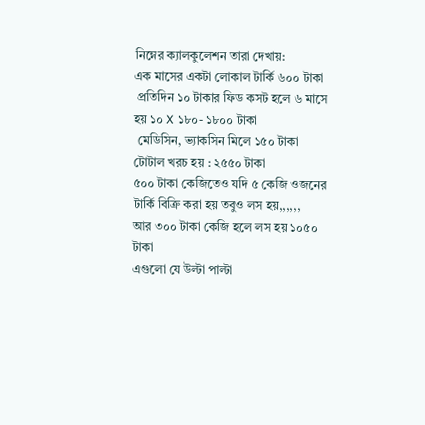নিম্নের ক্যালকুলেশন তারা দেখায়:
এক মাসের একটা লোকাল টার্কি ৬০০ টাকা
 প্রতিদিন ১০ টাকার ফিড কসট হলে ৬ মাসে হয় ১০ X ১৮০- ১৮০০ টাকা
 মেডিসিন, ভ্যাকসিন মিলে ১৫০ টাকা
টোটাল খরচ হয় : ২৫৫০ টাকা
৫০০ টাকা কেজিতেও যদি ৫ কেজি ওজনের টার্কি বিক্রি করা হয় তবুও লস হয়,,,,,,
আর ৩০০ টাকা কেজি হলে লস হয় ১০৫০ টাকা
এগুলো যে উল্টা পাল্টা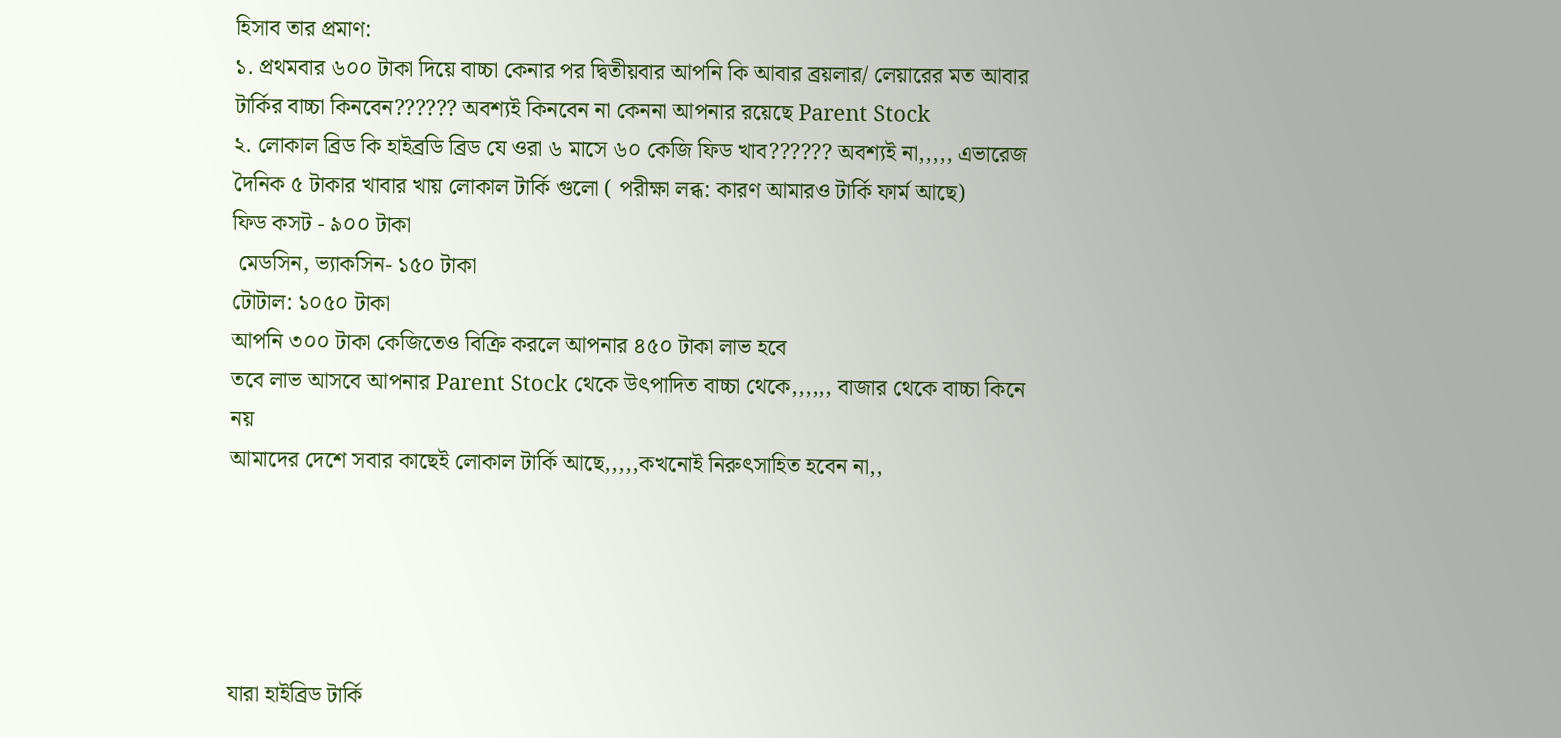হিসাব তার প্রমাণ:
১. প্রথমবার ৬০০ টাকা দিয়ে বাচ্চা কেনার পর দ্বিতীয়বার আপনি কি আবার ব্রয়লার/ লেয়ারের মত আবার টার্কির বাচ্চা কিনবেন?????? অবশ্যই কিনবেন না কেননা আপনার রয়েছে Parent Stock
২. লোকাল ব্রিড কি হাইব্রডি ব্রিড যে ওরা ৬ মাসে ৬০ কেজি ফিড খাব?????? অবশ্যই না,,,,, এভারেজ দৈনিক ৫ টাকার খাবার খায় লোকাল টার্কি গুলো ( পরীক্ষা লব্ধ: কারণ আমারও টার্কি ফার্ম আছে)
ফিড কসট - ৯০০ টাকা
 মেডসিন, ভ্যাকসিন- ১৫০ টাকা
টোটাল: ১০৫০ টাকা
আপনি ৩০০ টাকা কেজিতেও বিক্রি করলে আপনার ৪৫০ টাকা লাভ হবে
তবে লাভ আসবে আপনার Parent Stock থেকে উৎপাদিত বাচ্চা থেকে,,,,,, বাজার থেকে বাচ্চা কিনে নয়
আমাদের দেশে সবার কাছেই লোকাল টার্কি আছে,,,,,কখনোই নিরুৎসাহিত হবেন না,,





যারা হাইব্রিড টার্কি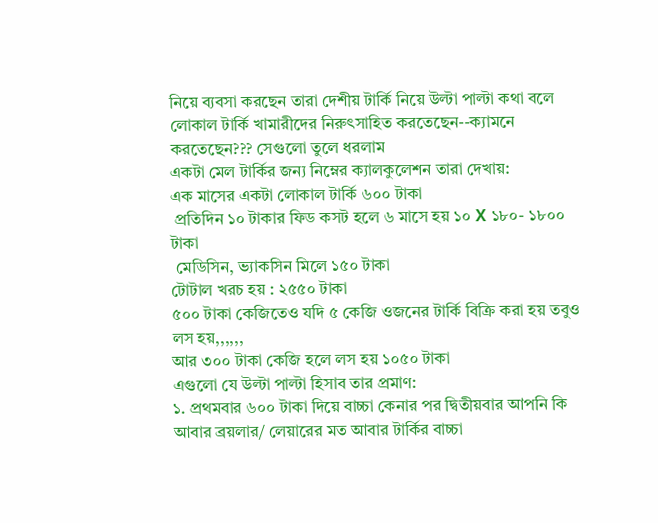নিয়ে ব্যবসা করছেন তারা দেশীয় টার্কি নিয়ে উল্টা পাল্টা কথা বলে লোকাল টার্কি খামারীদের নিরুৎসাহিত করতেছেন--ক্যামনে করতেছেন??? সেগুলো তুলে ধরলাম
একটা মেল টার্কির জন্য নিম্নের ক্যালকুলেশন তারা দেখায়:
এক মাসের একটা লোকাল টার্কি ৬০০ টাকা
 প্রতিদিন ১০ টাকার ফিড কসট হলে ৬ মাসে হয় ১০ X ১৮০- ১৮০০ টাকা
 মেডিসিন, ভ্যাকসিন মিলে ১৫০ টাকা
টোটাল খরচ হয় : ২৫৫০ টাকা
৫০০ টাকা কেজিতেও যদি ৫ কেজি ওজনের টার্কি বিক্রি করা হয় তবুও লস হয়,,,,,,
আর ৩০০ টাকা কেজি হলে লস হয় ১০৫০ টাকা
এগুলো যে উল্টা পাল্টা হিসাব তার প্রমাণ:
১. প্রথমবার ৬০০ টাকা দিয়ে বাচ্চা কেনার পর দ্বিতীয়বার আপনি কি আবার ব্রয়লার/ লেয়ারের মত আবার টার্কির বাচ্চা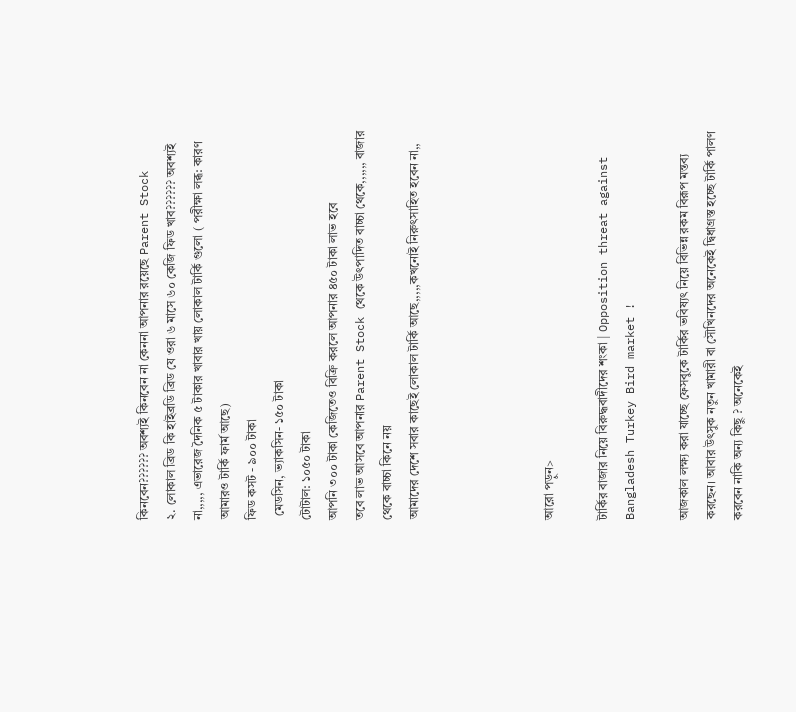কিনবেন?????? অবশ্যই কিনবেন না কেননা আপনার রয়েছে Parent Stock
২. লোকাল ব্রিড কি হাইব্রডি ব্রিড যে ওরা ৬ মাসে ৬০ কেজি ফিড খাব?????? অবশ্যই না,,,,, এভারেজ দৈনিক ৫ টাকার খাবার খায় লোকাল টার্কি গুলো ( পরীক্ষা লব্ধ: কারণ আমারও টার্কি ফার্ম আছে)
ফিড কসট - ৯০০ টাকা
 মেডসিন, ভ্যাকসিন- ১৫০ টাকা
টোটাল: ১০৫০ টাকা
আপনি ৩০০ টাকা কেজিতেও বিক্রি করলে আপনার ৪৫০ টাকা লাভ হবে
তবে লাভ আসবে আপনার Parent Stock থেকে উৎপাদিত বাচ্চা থেকে,,,,,, বাজার থেকে বাচ্চা কিনে নয়
আমাদের দেশে সবার কাছেই লোকাল টার্কি আছে,,,,,কখনোই নিরুৎসাহিত হবেন না,,




আরো পড়ুন>

টার্কির বাজার নিয়ে বিরুদ্ধবাদীদের শংকা | Opposition threat against Bangladesh Turkey Bird market !

আজকাল লক্ষ্য করা যাচ্ছে ফেসবুকে টার্কির ভবিষ্যৎ নিয়ে বিভিন্ন রকম বিরূপ মন্তব্য করছেন। আবার উৎসুক নতুন খামারী বা সৌখিনদের অনেকেই দ্বিধাগ্রস্ত হচ্ছে টার্কি পালণ করবেন নাকি অন্য কিছু ? অনেকেই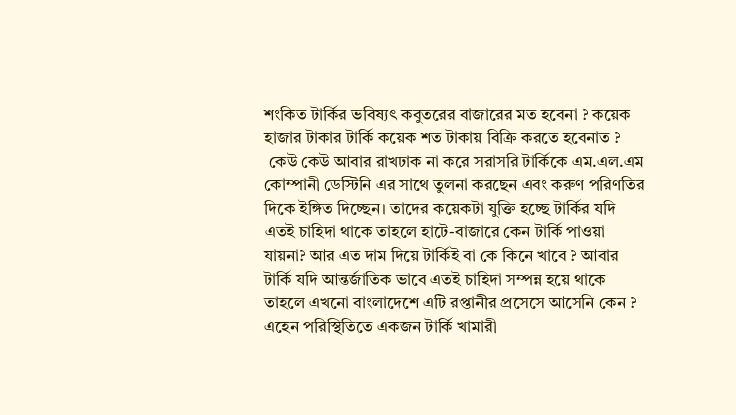শংকিত টার্কির ভবিষ্যৎ কবুতরের বাজারের মত হবেনা ? কয়েক হাজার টাকার টার্কি কয়েক শত টাকায় বিক্রি করতে হবেনাত ?
 কেউ কেউ আবার রাখঢাক না করে সরাসরি টার্কিকে এম.এল.এম কোম্পানী ডেস্টিনি এর সাথে তুলনা করছেন এবং করুণ পরিণতির দিকে ইঙ্গিত দিচ্ছেন। তাদের কয়েকটা যুক্তি হচ্ছে টার্কির যদি এতই চাহিদা থাকে তাহলে হাটে-বাজারে কেন টার্কি পাওয়া যায়না? আর এত দাম দিয়ে টার্কিই বা কে কিনে খাবে ? আবার টার্কি যদি আন্তর্জাতিক ভাবে এতই চাহিদা সম্পন্ন হয়ে থাকে তাহলে এখনো বাংলাদেশে এটি রপ্তানীর প্রসেসে আসেনি কেন ?
এহেন পরিস্থিতিতে একজন টার্কি খামারী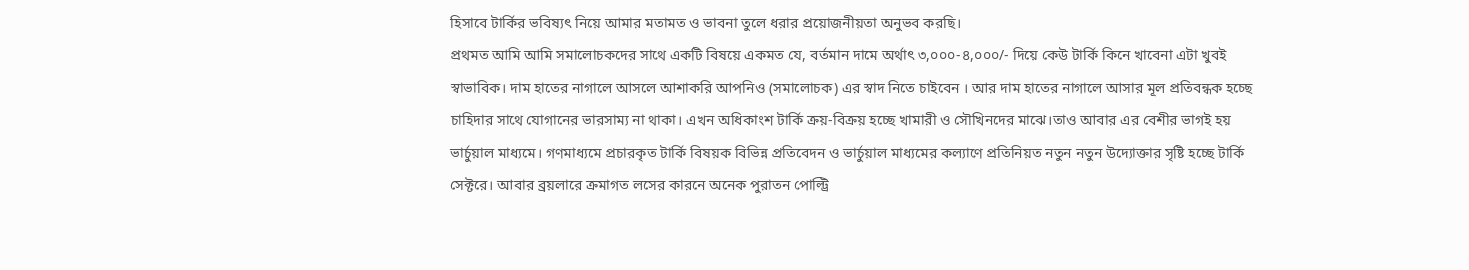হিসাবে টার্কির ভবিষ্যৎ নিয়ে আমার মতামত ও ভাবনা তুলে ধরার প্রয়োজনীয়তা অনুভব করছি।
প্রথমত আমি আমি সমালোচকদের সাথে একটি বিষয়ে একমত যে, বর্তমান দামে অর্থাৎ ৩,০০০-৪,০০০/- দিয়ে কেউ টার্কি কিনে খাবেনা এটা খুবই স্বাভাবিক। দাম হাতের নাগালে আসলে আশাকরি আপনিও (সমালোচক) এর স্বাদ নিতে চাইবেন । আর দাম হাতের নাগালে আসার মূল প্রতিবন্ধক হচ্ছে চাহিদার সাথে যোগানের ভারসাম্য না থাকা। এখন অধিকাংশ টার্কি ক্রয়-বিক্রয় হচ্ছে খামারী ও সৌখিনদের মাঝে।তাও আবার এর বেশীর ভাগই হয় ভার্চুয়াল মাধ্যমে। গণমাধ্যমে প্রচারকৃত টার্কি বিষয়ক বিভিন্ন প্রতিবেদন ও ভার্চুয়াল মাধ্যমের কল্যাণে প্রতিনিয়ত নতুন নতুন উদ্যোক্তার সৃষ্টি হচ্ছে টার্কি সেক্টরে। আবার ব্রয়লারে ক্রমাগত লসের কারনে অনেক পুরাতন পোল্ট্রি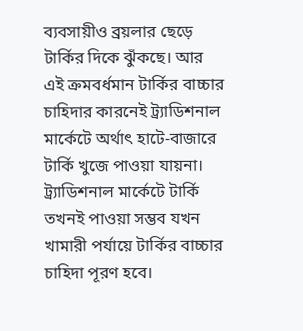ব্যবসায়ীও ব্রয়লার ছেড়ে টার্কির দিকে ঝুঁকছে। আর এই ক্রমবর্ধমান টার্কির বাচ্চার চাহিদার কারনেই ট্র্যাডিশনাল মার্কেটে অর্থাৎ হাটে-বাজারে টার্কি খুজে পাওয়া যায়না। ট্র্যাডিশনাল মার্কেটে টার্কি তখনই পাওয়া সম্ভব যখন খামারী পর্যায়ে টার্কির বাচ্চার চাহিদা পূরণ হবে।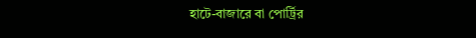হাটে-বাজারে বা পোর্ট্রির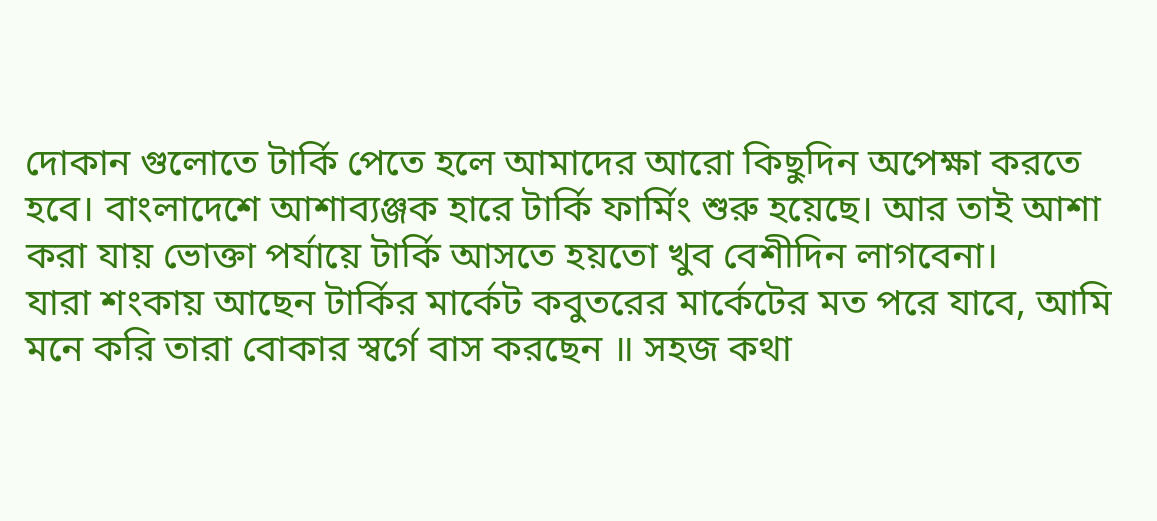দোকান গুলোতে টার্কি পেতে হলে আমাদের আরো কিছুদিন অপেক্ষা করতে হবে। বাংলাদেশে আশাব্যঞ্জক হারে টার্কি ফার্মিং শুরু হয়েছে। আর তাই আশা করা যায় ভোক্তা পর্যায়ে টার্কি আসতে হয়তো খুব বেশীদিন লাগবেনা।
যারা শংকায় আছেন টার্কির মার্কেট কবুতরের মার্কেটের মত পরে যাবে, আমি মনে করি তারা বোকার স্বর্গে বাস করছেন ॥ সহজ কথা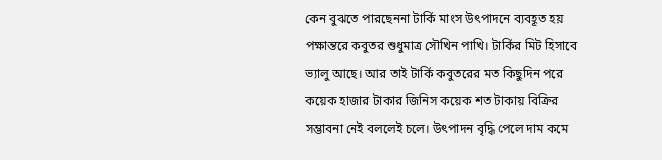কেন বুঝতে পারছেননা টার্কি মাংস উৎপাদনে ব্যবহূত হয় পক্ষান্তরে কবুতর শুধুমাত্র সৌখিন পাখি। টার্কির মিট হিসাবে ভ্যালু আছে। আর তাই টার্কি কবুতরের মত কিছুদিন পরে কয়েক হাজার টাকার জিনিস কয়েক শত টাকায় বিক্রির সম্ভাবনা নেই বললেই চলে। উৎপাদন বৃদ্ধি পেলে দাম কমে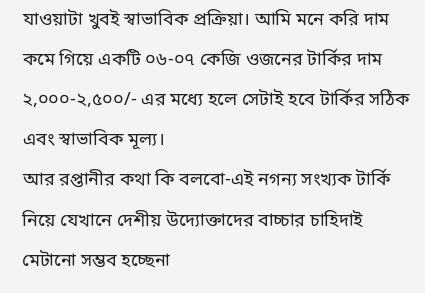যাওয়াটা খুবই স্বাভাবিক প্রক্রিয়া। আমি মনে করি দাম কমে গিয়ে একটি ০৬-০৭ কেজি ওজনের টার্কির দাম ২,০০০-২,৫০০/- এর মধ্যে হলে সেটাই হবে টার্কির সঠিক এবং স্বাভাবিক মূল্য।
আর রপ্তানীর কথা কি বলবো-এই নগন্য সংখ্যক টার্কি নিয়ে যেখানে দেশীয় উদ্যোক্তাদের বাচ্চার চাহিদাই মেটানো সম্ভব হচ্ছেনা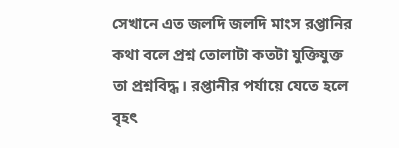সেখানে এত জলদি জলদি মাংস রপ্তানির কথা বলে প্রশ্ন তোলাটা কতটা যুক্তিযুক্ত তা প্রশ্নবিদ্ধ। রপ্তানীর পর্যায়ে যেতে হলে বৃহৎ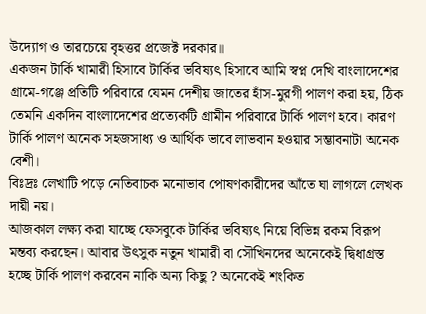উদ্যোগ ও তারচেয়ে বৃহত্তর প্রজেক্ট দরকার॥
একজন টার্কি খামারী হিসাবে টার্কির ভবিষ্যৎ হিসাবে আমি স্বপ্ন দেখি বাংলাদেশের গ্রামে-গঞ্জে প্রতিটি পরিবারে যেমন দেশীয় জাতের হাঁস-মুরগী পালণ করা হয়, ঠিক তেমনি একদিন বাংলাদেশের প্রত্যেকটি গ্রামীন পরিবারে টার্কি পালণ হবে। কারণ টার্কি পালণ অনেক সহজসাধ্য ও আর্থিক ভাবে লাভবান হওয়ার সম্ভাবনাটা অনেক বেশী।
বিঃদ্রঃ লেখাটি পড়ে নেতিবাচক মনোভাব পোষণকারীদের আঁতে ঘা লাগলে লেখক দায়ী নয়।
আজকাল লক্ষ্য করা যাচ্ছে ফেসবুকে টার্কির ভবিষ্যৎ নিয়ে বিভিন্ন রকম বিরূপ মন্তব্য করছেন। আবার উৎসুক নতুন খামারী বা সৌখিনদের অনেকেই দ্বিধাগ্রস্ত হচ্ছে টার্কি পালণ করবেন নাকি অন্য কিছু ? অনেকেই শংকিত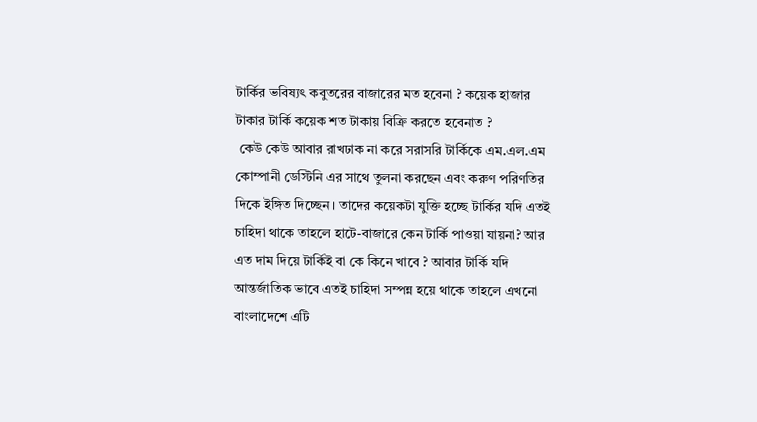টার্কির ভবিষ্যৎ কবুতরের বাজারের মত হবেনা ? কয়েক হাজার টাকার টার্কি কয়েক শত টাকায় বিক্রি করতে হবেনাত ?
 কেউ কেউ আবার রাখঢাক না করে সরাসরি টার্কিকে এম.এল.এম কোম্পানী ডেস্টিনি এর সাথে তুলনা করছেন এবং করুণ পরিণতির দিকে ইঙ্গিত দিচ্ছেন। তাদের কয়েকটা যুক্তি হচ্ছে টার্কির যদি এতই চাহিদা থাকে তাহলে হাটে-বাজারে কেন টার্কি পাওয়া যায়না? আর এত দাম দিয়ে টার্কিই বা কে কিনে খাবে ? আবার টার্কি যদি আন্তর্জাতিক ভাবে এতই চাহিদা সম্পন্ন হয়ে থাকে তাহলে এখনো বাংলাদেশে এটি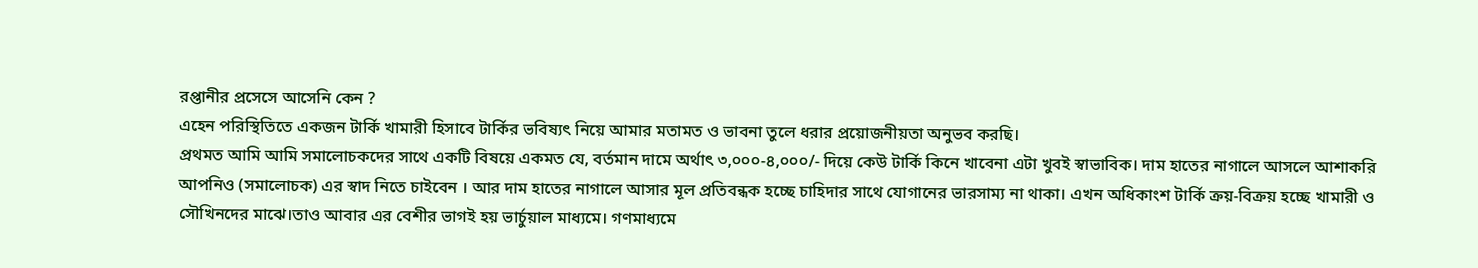রপ্তানীর প্রসেসে আসেনি কেন ?
এহেন পরিস্থিতিতে একজন টার্কি খামারী হিসাবে টার্কির ভবিষ্যৎ নিয়ে আমার মতামত ও ভাবনা তুলে ধরার প্রয়োজনীয়তা অনুভব করছি।
প্রথমত আমি আমি সমালোচকদের সাথে একটি বিষয়ে একমত যে, বর্তমান দামে অর্থাৎ ৩,০০০-৪,০০০/- দিয়ে কেউ টার্কি কিনে খাবেনা এটা খুবই স্বাভাবিক। দাম হাতের নাগালে আসলে আশাকরি আপনিও (সমালোচক) এর স্বাদ নিতে চাইবেন । আর দাম হাতের নাগালে আসার মূল প্রতিবন্ধক হচ্ছে চাহিদার সাথে যোগানের ভারসাম্য না থাকা। এখন অধিকাংশ টার্কি ক্রয়-বিক্রয় হচ্ছে খামারী ও সৌখিনদের মাঝে।তাও আবার এর বেশীর ভাগই হয় ভার্চুয়াল মাধ্যমে। গণমাধ্যমে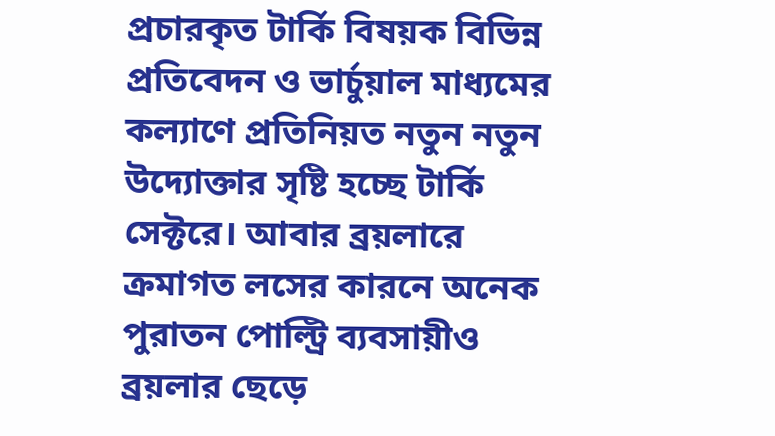প্রচারকৃত টার্কি বিষয়ক বিভিন্ন প্রতিবেদন ও ভার্চুয়াল মাধ্যমের কল্যাণে প্রতিনিয়ত নতুন নতুন উদ্যোক্তার সৃষ্টি হচ্ছে টার্কি সেক্টরে। আবার ব্রয়লারে ক্রমাগত লসের কারনে অনেক পুরাতন পোল্ট্রি ব্যবসায়ীও ব্রয়লার ছেড়ে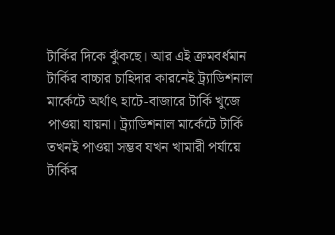টার্কির দিকে ঝুঁকছে। আর এই ক্রমবর্ধমান টার্কির বাচ্চার চাহিদার কারনেই ট্র্যাডিশনাল মার্কেটে অর্থাৎ হাটে-বাজারে টার্কি খুজে পাওয়া যায়না। ট্র্যাডিশনাল মার্কেটে টার্কি তখনই পাওয়া সম্ভব যখন খামারী পর্যায়ে টার্কির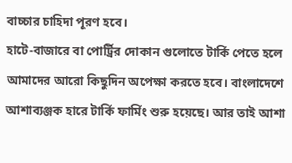বাচ্চার চাহিদা পূরণ হবে।
হাটে-বাজারে বা পোর্ট্রির দোকান গুলোতে টার্কি পেতে হলে আমাদের আরো কিছুদিন অপেক্ষা করতে হবে। বাংলাদেশে আশাব্যঞ্জক হারে টার্কি ফার্মিং শুরু হয়েছে। আর তাই আশা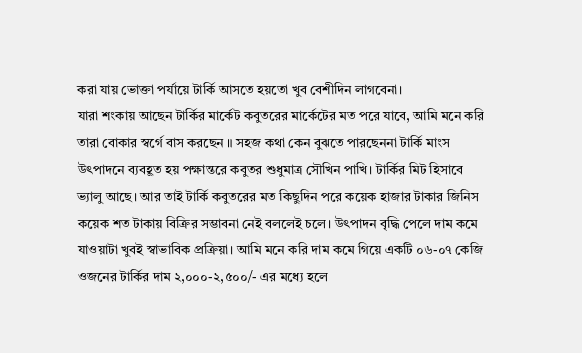করা যায় ভোক্তা পর্যায়ে টার্কি আসতে হয়তো খুব বেশীদিন লাগবেনা।
যারা শংকায় আছেন টার্কির মার্কেট কবুতরের মার্কেটের মত পরে যাবে, আমি মনে করি তারা বোকার স্বর্গে বাস করছেন ॥ সহজ কথা কেন বুঝতে পারছেননা টার্কি মাংস উৎপাদনে ব্যবহূত হয় পক্ষান্তরে কবুতর শুধুমাত্র সৌখিন পাখি। টার্কির মিট হিসাবে ভ্যালু আছে। আর তাই টার্কি কবুতরের মত কিছুদিন পরে কয়েক হাজার টাকার জিনিস কয়েক শত টাকায় বিক্রির সম্ভাবনা নেই বললেই চলে। উৎপাদন বৃদ্ধি পেলে দাম কমে যাওয়াটা খুবই স্বাভাবিক প্রক্রিয়া। আমি মনে করি দাম কমে গিয়ে একটি ০৬-০৭ কেজি ওজনের টার্কির দাম ২,০০০-২,৫০০/- এর মধ্যে হলে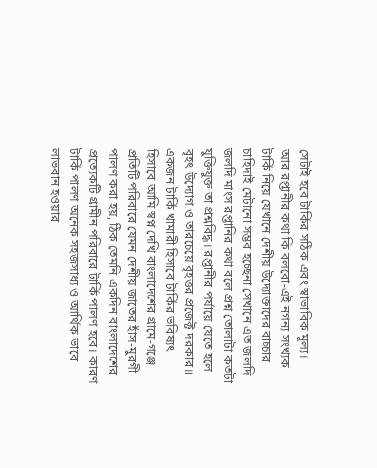সেটাই হবে টার্কির সঠিক এবং স্বাভাবিক মূল্য।
আর রপ্তানীর কথা কি বলবো-এই নগন্য সংখ্যক টার্কি নিয়ে যেখানে দেশীয় উদ্যোক্তাদের বাচ্চার চাহিদাই মেটানো সম্ভব হচ্ছেনা সেখানে এত জলদি জলদি মাংস রপ্তানির কথা বলে প্রশ্ন তোলাটা কতটা যুক্তিযুক্ত তা প্রশ্নবিদ্ধ। রপ্তানীর পর্যায়ে যেতে হলে বৃহৎ উদ্যোগ ও তারচেয়ে বৃহত্তর প্রজেক্ট দরকার॥
একজন টার্কি খামারী হিসাবে টার্কির ভবিষ্যৎ হিসাবে আমি স্বপ্ন দেখি বাংলাদেশের গ্রামে-গঞ্জে প্রতিটি পরিবারে যেমন দেশীয় জাতের হাঁস-মুরগী পালণ করা হয়, ঠিক তেমনি একদিন বাংলাদেশের প্রত্যেকটি গ্রামীন পরিবারে টার্কি পালণ হবে। কারণ টার্কি পালণ অনেক সহজসাধ্য ও আর্থিক ভাবে লাভবান হওয়ার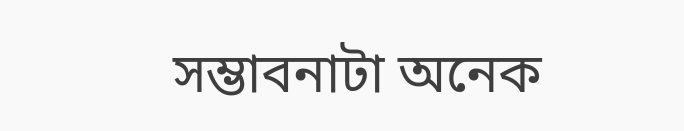সম্ভাবনাটা অনেক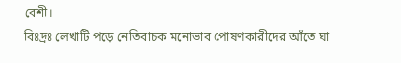বেশী।
বিঃদ্রঃ লেখাটি পড়ে নেতিবাচক মনোভাব পোষণকারীদের আঁতে ঘা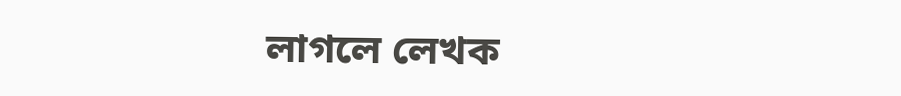লাগলে লেখক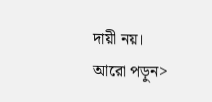দায়ী নয়।
আরো পড়ুন>